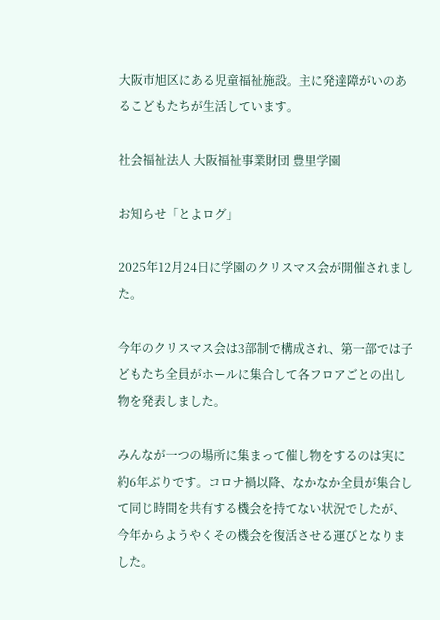大阪市旭区にある児童福祉施設。主に発達障がいのあるこどもたちが生活しています。

社会福祉法人 大阪福祉事業財団 豊里学園

お知らせ「とよログ」

2025年12月24日に学園のクリスマス会が開催されました。

今年のクリスマス会は3部制で構成され、第一部では子どもたち全員がホールに集合して各フロアごとの出し物を発表しました。

みんなが一つの場所に集まって催し物をするのは実に約6年ぶりです。コロナ禍以降、なかなか全員が集合して同じ時間を共有する機会を持てない状況でしたが、今年からようやくその機会を復活させる運びとなりました。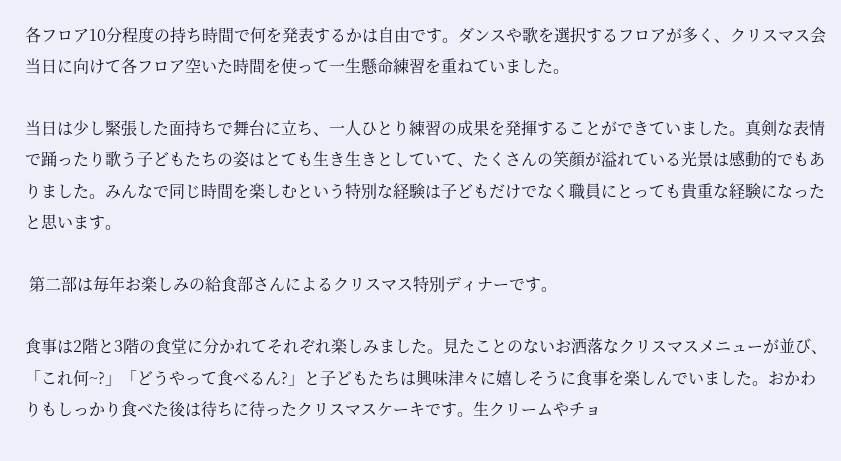各フロア10分程度の持ち時間で何を発表するかは自由です。ダンスや歌を選択するフロアが多く、クリスマス会当日に向けて各フロア空いた時間を使って一生懸命練習を重ねていました。

当日は少し緊張した面持ちで舞台に立ち、一人ひとり練習の成果を発揮することができていました。真剣な表情で踊ったり歌う子どもたちの姿はとても生き生きとしていて、たくさんの笑顔が溢れている光景は感動的でもありました。みんなで同じ時間を楽しむという特別な経験は子どもだけでなく職員にとっても貴重な経験になったと思います。

 第二部は毎年お楽しみの給食部さんによるクリスマス特別ディナーです。

食事は2階と3階の食堂に分かれてそれぞれ楽しみました。見たことのないお洒落なクリスマスメニューが並び、「これ何~?」「どうやって食べるん?」と子どもたちは興味津々に嬉しそうに食事を楽しんでいました。おかわりもしっかり食べた後は待ちに待ったクリスマスケーキです。生クリームやチョ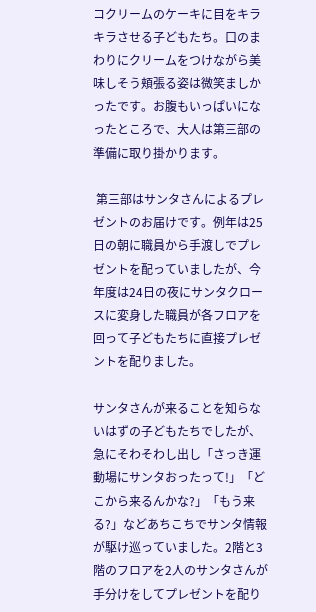コクリームのケーキに目をキラキラさせる子どもたち。口のまわりにクリームをつけながら美味しそう頬張る姿は微笑ましかったです。お腹もいっぱいになったところで、大人は第三部の準備に取り掛かります。

 第三部はサンタさんによるプレゼントのお届けです。例年は25日の朝に職員から手渡しでプレゼントを配っていましたが、今年度は24日の夜にサンタクロースに変身した職員が各フロアを回って子どもたちに直接プレゼントを配りました。

サンタさんが来ることを知らないはずの子どもたちでしたが、急にそわそわし出し「さっき運動場にサンタおったって!」「どこから来るんかな?」「もう来る?」などあちこちでサンタ情報が駆け巡っていました。2階と3階のフロアを2人のサンタさんが手分けをしてプレゼントを配り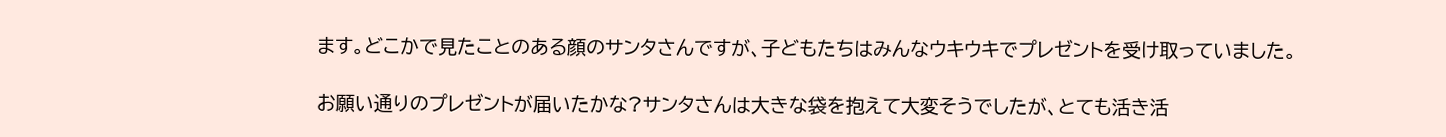ます。どこかで見たことのある顔のサンタさんですが、子どもたちはみんなウキウキでプレゼントを受け取っていました。

お願い通りのプレゼントが届いたかな?サンタさんは大きな袋を抱えて大変そうでしたが、とても活き活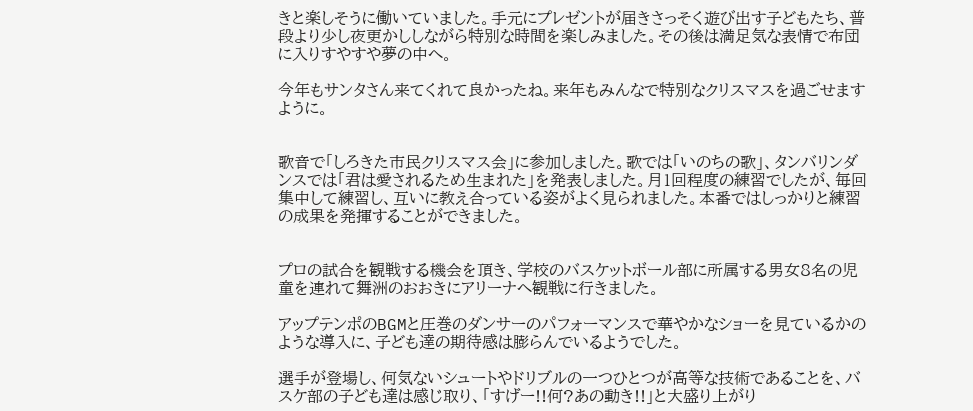きと楽しそうに働いていました。手元にプレゼントが届きさっそく遊び出す子どもたち、普段より少し夜更かししながら特別な時間を楽しみました。その後は満足気な表情で布団に入りすやすや夢の中へ。

今年もサンタさん来てくれて良かったね。来年もみんなで特別なクリスマスを過ごせますように。


歌音で「しろきた市民クリスマス会」に参加しました。歌では「いのちの歌」、タンバリンダンスでは「君は愛されるため生まれた」を発表しました。月1回程度の練習でしたが、毎回集中して練習し、互いに教え合っている姿がよく見られました。本番ではしっかりと練習の成果を発揮することができました。


プロの試合を観戦する機会を頂き、学校のバスケットボール部に所属する男女8名の児童を連れて舞洲のおおきにアリーナへ観戦に行きました。

アップテンポのBGMと圧巻のダンサーのパフォーマンスで華やかなショーを見ているかのような導入に、子ども達の期待感は膨らんでいるようでした。

選手が登場し、何気ないシュートやドリブルの一つひとつが高等な技術であることを、バスケ部の子ども達は感じ取り、「すげー!!何?あの動き!!」と大盛り上がり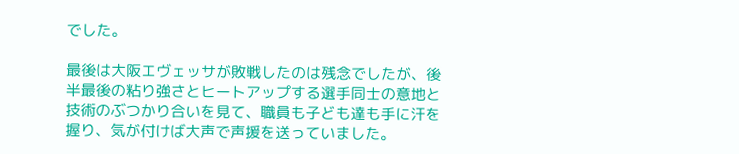でした。

最後は大阪エヴェッサが敗戦したのは残念でしたが、後半最後の粘り強さとヒートアップする選手同士の意地と技術のぶつかり合いを見て、職員も子ども達も手に汗を握り、気が付けば大声で声援を送っていました。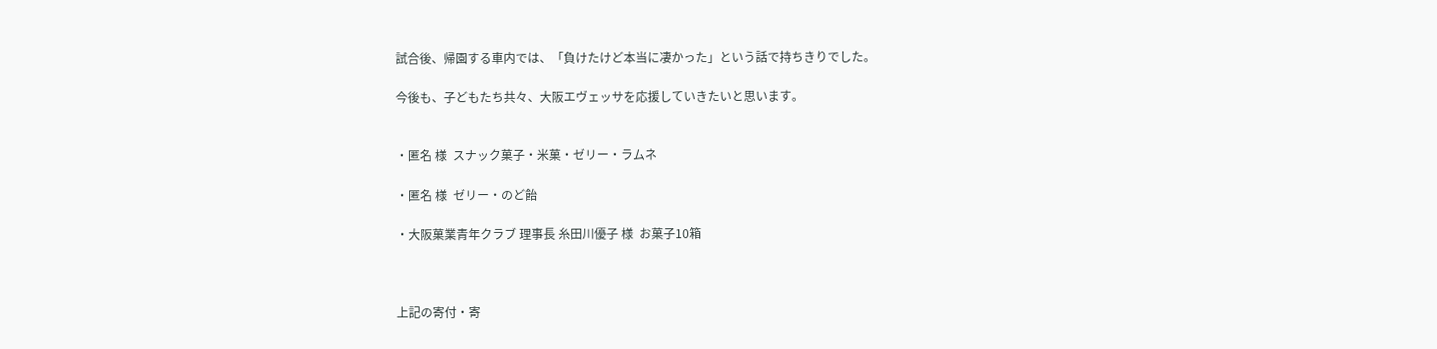試合後、帰園する車内では、「負けたけど本当に凄かった」という話で持ちきりでした。

今後も、子どもたち共々、大阪エヴェッサを応援していきたいと思います。


・匿名 様  スナック菓子・米菓・ゼリー・ラムネ

・匿名 様  ゼリー・のど飴

・大阪菓業青年クラブ 理事長 糸田川優子 様  お菓子10箱



上記の寄付・寄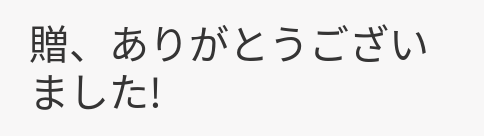贈、ありがとうございました!